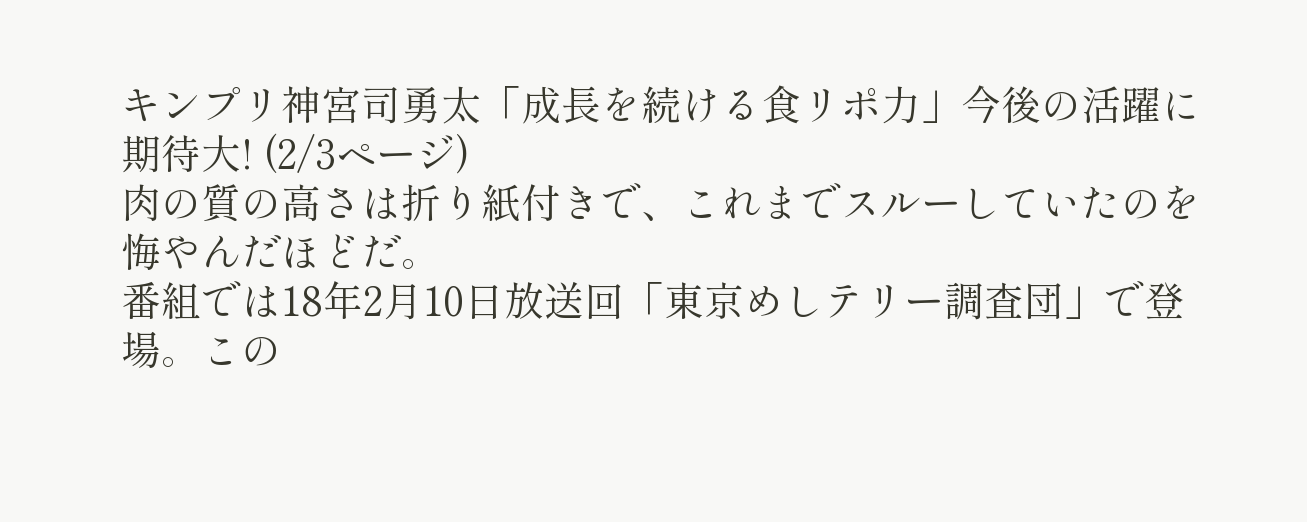キンプリ神宮司勇太「成長を続ける食リポ力」今後の活躍に期待大! (2/3ページ)
肉の質の高さは折り紙付きで、これまでスルーしていたのを悔やんだほどだ。
番組では18年2月10日放送回「東京めしテリー調査団」で登場。この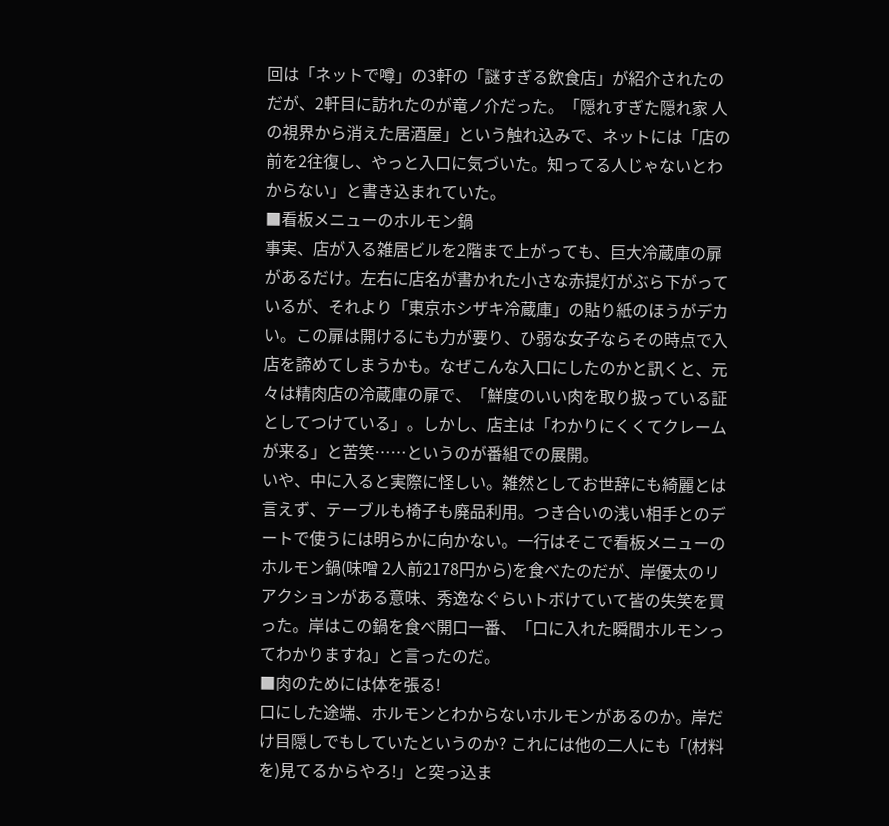回は「ネットで噂」の3軒の「謎すぎる飲食店」が紹介されたのだが、2軒目に訪れたのが竜ノ介だった。「隠れすぎた隠れ家 人の視界から消えた居酒屋」という触れ込みで、ネットには「店の前を2往復し、やっと入口に気づいた。知ってる人じゃないとわからない」と書き込まれていた。
■看板メニューのホルモン鍋
事実、店が入る雑居ビルを2階まで上がっても、巨大冷蔵庫の扉があるだけ。左右に店名が書かれた小さな赤提灯がぶら下がっているが、それより「東京ホシザキ冷蔵庫」の貼り紙のほうがデカい。この扉は開けるにも力が要り、ひ弱な女子ならその時点で入店を諦めてしまうかも。なぜこんな入口にしたのかと訊くと、元々は精肉店の冷蔵庫の扉で、「鮮度のいい肉を取り扱っている証としてつけている」。しかし、店主は「わかりにくくてクレームが来る」と苦笑……というのが番組での展開。
いや、中に入ると実際に怪しい。雑然としてお世辞にも綺麗とは言えず、テーブルも椅子も廃品利用。つき合いの浅い相手とのデートで使うには明らかに向かない。一行はそこで看板メニューのホルモン鍋(味噌 2人前2178円から)を食べたのだが、岸優太のリアクションがある意味、秀逸なぐらいトボけていて皆の失笑を買った。岸はこの鍋を食べ開口一番、「口に入れた瞬間ホルモンってわかりますね」と言ったのだ。
■肉のためには体を張る!
口にした途端、ホルモンとわからないホルモンがあるのか。岸だけ目隠しでもしていたというのか? これには他の二人にも「(材料を)見てるからやろ!」と突っ込ま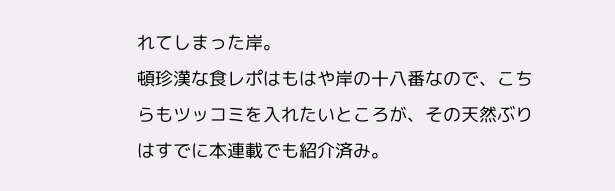れてしまった岸。
頓珍漢な食レポはもはや岸の十八番なので、こちらもツッコミを入れたいところが、その天然ぶりはすでに本連載でも紹介済み。